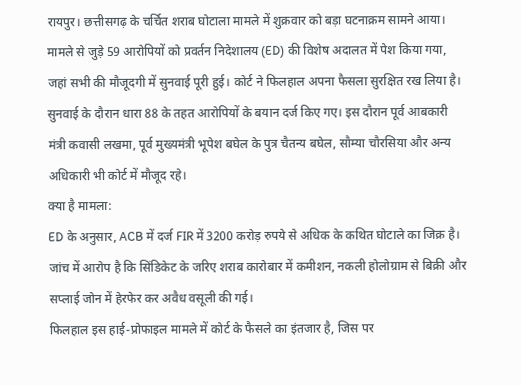रायपुर। छत्तीसगढ़ के चर्चित शराब घोटाला मामले में शुक्रवार को बड़ा घटनाक्रम सामने आया। मामले से जुड़े 59 आरोपियों को प्रवर्तन निदेशालय (ED) की विशेष अदालत में पेश किया गया, जहां सभी की मौजूदगी में सुनवाई पूरी हुई। कोर्ट ने फिलहाल अपना फैसला सुरक्षित रख लिया है।
सुनवाई के दौरान धारा 88 के तहत आरोपियों के बयान दर्ज किए गए। इस दौरान पूर्व आबकारी मंत्री कवासी लखमा, पूर्व मुख्यमंत्री भूपेश बघेल के पुत्र चैतन्य बघेल, सौम्या चौरसिया और अन्य अधिकारी भी कोर्ट में मौजूद रहे।
क्या है मामला:
ED के अनुसार, ACB में दर्ज FIR में 3200 करोड़ रुपये से अधिक के कथित घोटाले का जिक्र है। जांच में आरोप है कि सिंडिकेट के जरिए शराब कारोबार में कमीशन, नकली होलोग्राम से बिक्री और सप्लाई जोन में हेरफेर कर अवैध वसूली की गई।
फिलहाल इस हाई-प्रोफाइल मामले में कोर्ट के फैसले का इंतजार है, जिस पर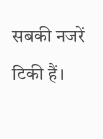सबकी नजरें टिकी हैं।